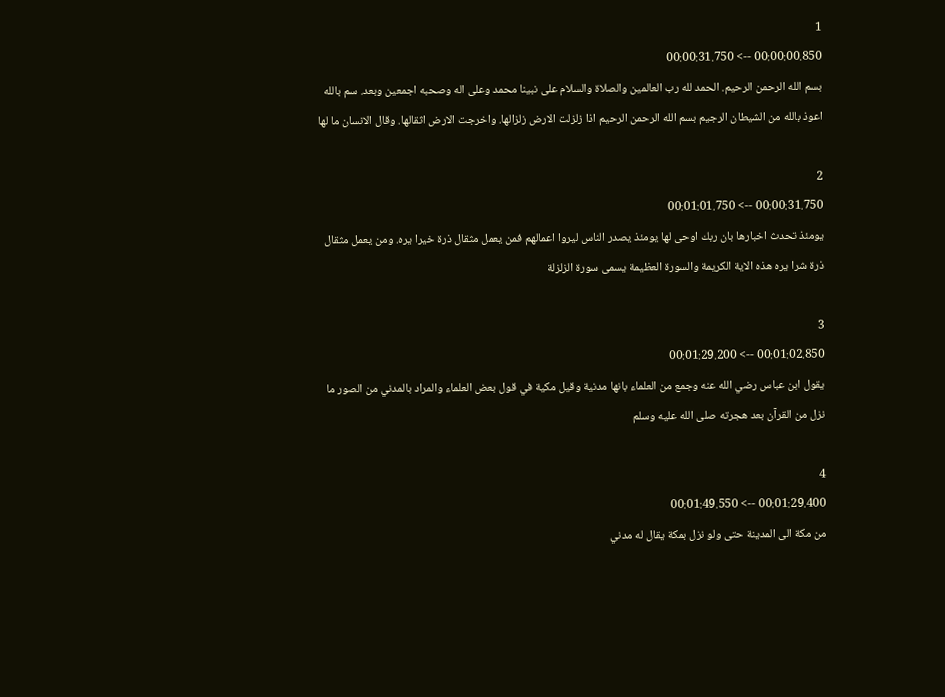1
00:00:00.850 --> 00:00:31.750
بسم الله الرحمن الرحيم. الحمد لله رب العالمين والصلاة والسلام على نبينا محمد وعلى اله وصحبه اجمعين وبعد. سم بالله اعوذ بالله من الشيطان الرجيم بسم الله الرحمن الرحيم اذا زلزلت الارض زلزالها. واخرجت الارض اثقالها. وقال الانسان ما لها

2
00:00:31.750 --> 00:01:01.750
يومئذ تحدث اخبارها بان ربك اوحى لها يومئذ يصدر الناس ليروا اعمالهم فمن يعمل مثقال ذرة خيرا يره. ومن يعمل مثقال ذرة شرا يره هذه الاية الكريمة والسورة العظيمة يسمى سورة الزلزلة

3
00:01:02.850 --> 00:01:29.200
يقول ابن عباس رضي الله عنه وجمع من العلماء بانها مدنية وقيل مكية في قول بعض العلماء والمراد بالمدني من الصور ما نزل من القرآن بعد هجرته صلى الله عليه وسلم

4
00:01:29.400 --> 00:01:49.550
من مكة الى المدينة حتى ولو نزل بمكة يقال له مدني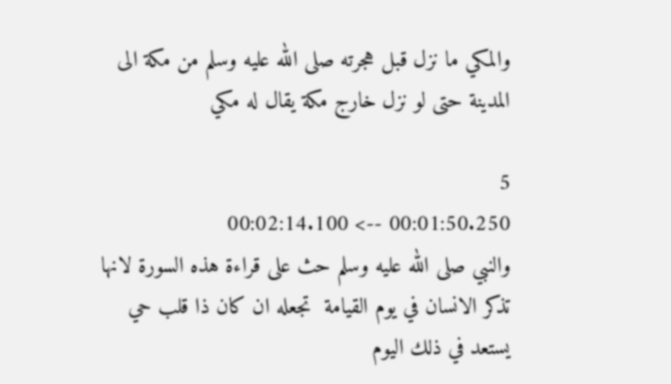والمكي ما نزل قبل هجرته صلى الله عليه وسلم من مكة الى المدينة حتى لو نزل خارج مكة يقال له مكي

5
00:01:50.250 --> 00:02:14.100
والنبي صلى الله عليه وسلم حث على قراءة هذه السورة لانها تذكر الانسان في يوم القيامة  تجعله ان كان ذا قلب حي يستعد في ذلك اليوم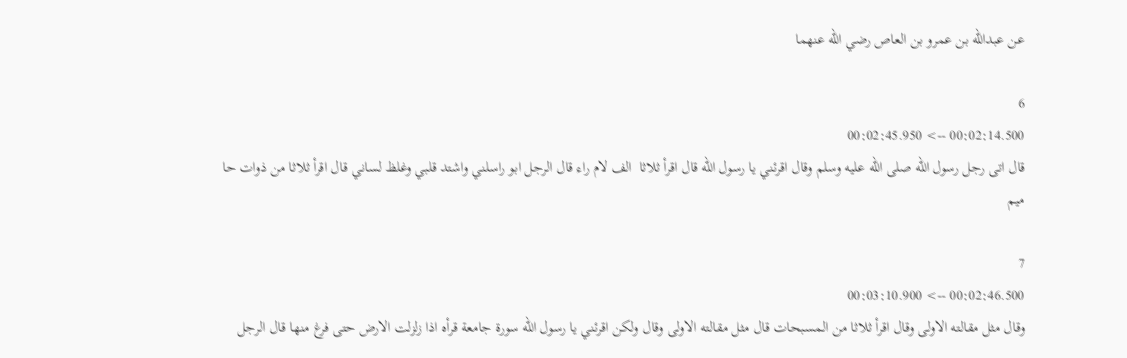عن عبدالله بن عمرو بن العاص رضي الله عنهما

6
00:02:14.500 --> 00:02:45.950
قال اتى رجل رسول الله صلى الله عليه وسلم وقال اقرئني يا رسول الله قال اقرأ ثلاثا  الف لام راء قال الرجل ابو راسلني واشتد قلبي وغلظ لساني قال اقرأ ثلاثا من ذوات حا ميم

7
00:02:46.500 --> 00:03:10.900
وقال مثل مقالته الاولى وقال اقرأ ثلاثا من المسبحات قال مثل مقالته الاولى وقال ولكن اقرئني يا رسول الله سورة جامعة قرأه اذا زلزلت الارض حتى فرغ منها قال الرجل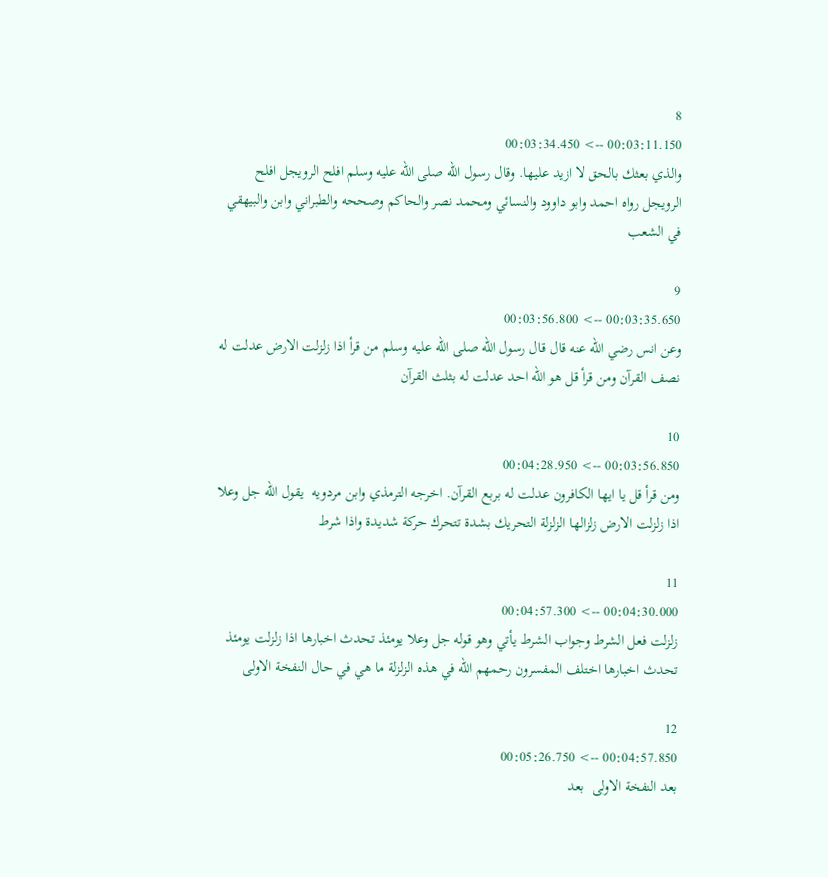8
00:03:11.150 --> 00:03:34.450
والذي بعثك بالحق لا ازيد عليها. وقال رسول الله صلى الله عليه وسلم افلح الرويجل افلح الرويجل رواه احمد وابو داوود والنسائي ومحمد نصر والحاكم وصححه والطبراني وابن والبيهقي في الشعب

9
00:03:35.650 --> 00:03:56.800
وعن انس رضي الله عنه قال قال رسول الله صلى الله عليه وسلم من قرأ اذا زلزلت الارض عدلت له نصف القرآن ومن قرأ قل هو الله احد عدلت له بثلث القرآن

10
00:03:56.850 --> 00:04:28.950
ومن قرأ قل يا ايها الكافرون عدلت له بربع القرآن. اخرجه الترمذي وابن مردويه  يقول الله جل وعلا اذا زلزلت الارض زلزالها الزلزلة التحريك بشدة تتحرك حركة شديدة واذا شرط

11
00:04:30.000 --> 00:04:57.300
زلزلت فعل الشرط وجواب الشرط يأتي وهو قوله جل وعلا يومئذ تحدث اخبارها اذا زلزلت يومئذ تحدث اخبارها اختلف المفسرون رحمهم الله في هذه الزلزلة ما هي في حال النفخة الاولى

12
00:04:57.850 --> 00:05:26.750
بعد النفخة الاولى  بعد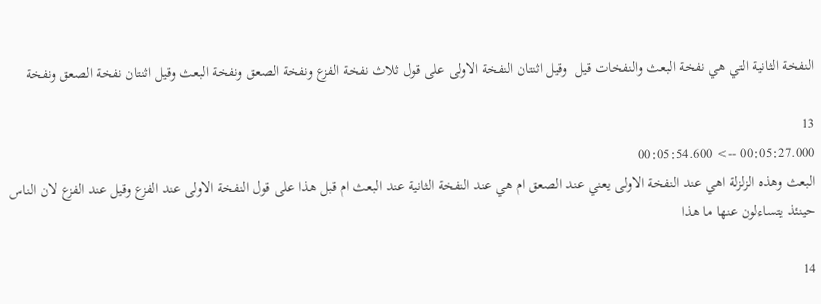النفخة الثانية التي هي نفخة البعث والنفخات قيل  وقيل اثنتان النفخة الاولى على قول ثلاث نفخة الفزع ونفخة الصعق ونفخة البعث وقيل اثنتان نفخة الصعق ونفخة

13
00:05:27.000 --> 00:05:54.600
البعث وهذه الزلزلة اهي عند النفخة الاولى يعني عند الصعق ام هي عند النفخة الثانية عند البعث ام قبل هذا على قول النفخة الاولى عند الفزع وقيل عند الفزع لان الناس حينئذ يتساءلون عنها ما هذا

14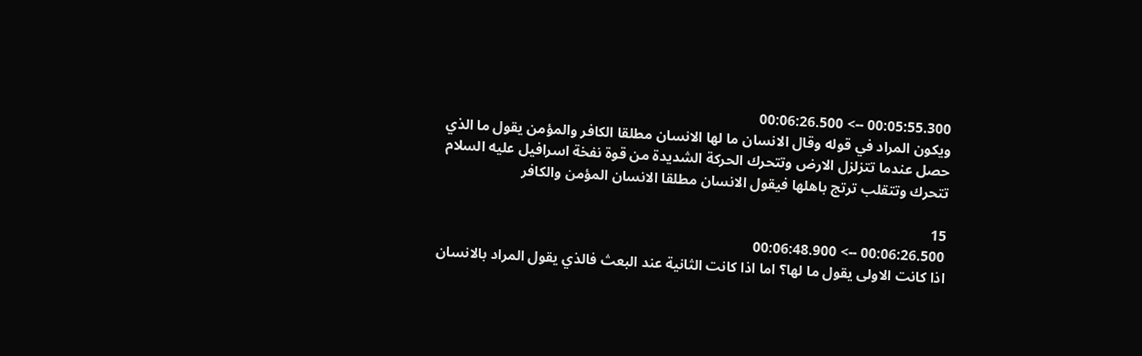00:05:55.300 --> 00:06:26.500
ويكون المراد في قوله وقال الانسان ما لها الانسان مطلقا الكافر والمؤمن يقول ما الذي حصل عندما تتزلزل الارض وتتحرك الحركة الشديدة من قوة نفخة اسرافيل عليه السلام تتحرك وتتقلب ترتج باهلها فيقول الانسان مطلقا الانسان المؤمن والكافر

15
00:06:26.500 --> 00:06:48.900
اذا كانت الاولى يقول ما لها؟ اما اذا كانت الثانية عند البعث فالذي يقول المراد بالانسان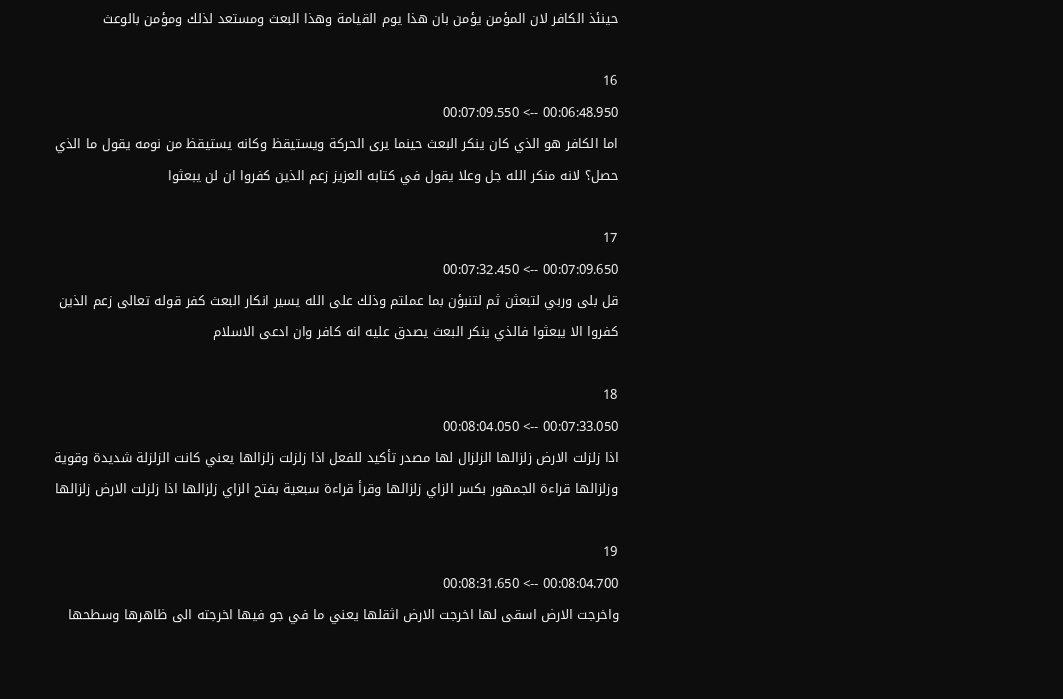حينئذ الكافر لان المؤمن يؤمن بان هذا يوم القيامة وهذا البعث ومستعد لذلك ومؤمن بالوعث

16
00:06:48.950 --> 00:07:09.550
اما الكافر هو الذي كان ينكر البعث حينما يرى الحركة ويستيقظ وكانه يستيقظ من نومه يقول ما الذي حصل؟ لانه منكر الله جل وعلا يقول في كتابه العزيز زعم الذين كفروا ان لن يبعثوا

17
00:07:09.650 --> 00:07:32.450
قل بلى وربي لتبعثن ثم لتنبؤن بما عملتم وذلك على الله يسير انكار البعث كفر قوله تعالى زعم الذين كفروا الا يبعثوا فالذي ينكر البعث يصدق عليه انه كافر وان ادعى الاسلام

18
00:07:33.050 --> 00:08:04.050
اذا زلزلت الارض زلزالها الزلزال لها مصدر تأكيد للفعل اذا زلزلت زلزالها يعني كانت الزلزلة شديدة وقوية وزلزالها قراءة الجمهور بكسر الزاي زلزالها وقرأ قراءة سبعية بفتح الزاي زلزالها اذا زلزلت الارض زلزالها

19
00:08:04.700 --> 00:08:31.650
واخرجت الارض اسقى لها اخرجت الارض اثقلها يعني ما في جو فيها اخرجته الى ظاهرها وسطحها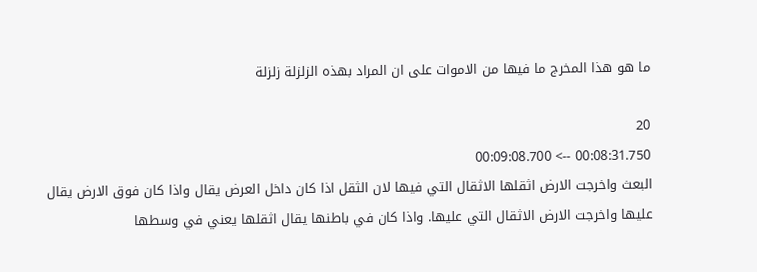ما هو هذا المخرج ما فيها من الاموات على ان المراد بهذه الزلزلة زلزلة

20
00:08:31.750 --> 00:09:08.700
البعث واخرجت الارض اثقلها الاثقال التي فيها لان الثقل اذا كان داخل العرض يقال واذا كان فوق الارض يقال عليها واخرجت الارض الاثقال التي عليها. واذا كان في باطنها يقال اثقلها يعني في وسطها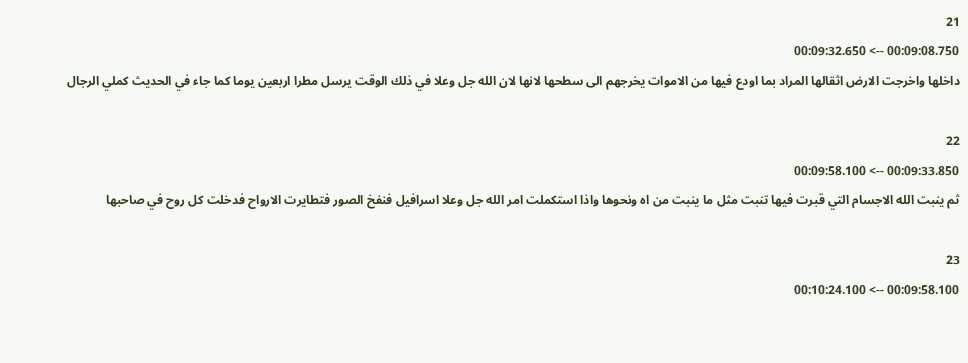21
00:09:08.750 --> 00:09:32.650
داخلها واخرجت الارض اثقالها المراد بما اودع فيها من الاموات يخرجهم الى سطحها لانها لان الله جل وعلا في ذلك الوقت يرسل مطرا اربعين يوما كما جاء في الحديث كملي الرجال

22
00:09:33.850 --> 00:09:58.100
ثم ينبت الله الاجسام التي قبرت فيها تنبت مثل ما ينبت من اه ونحوها واذا استكملت امر الله جل وعلا اسرافيل فنفخ الصور فتطايرت الارواح فدخلت كل روح في صاحبها

23
00:09:58.100 --> 00:10:24.100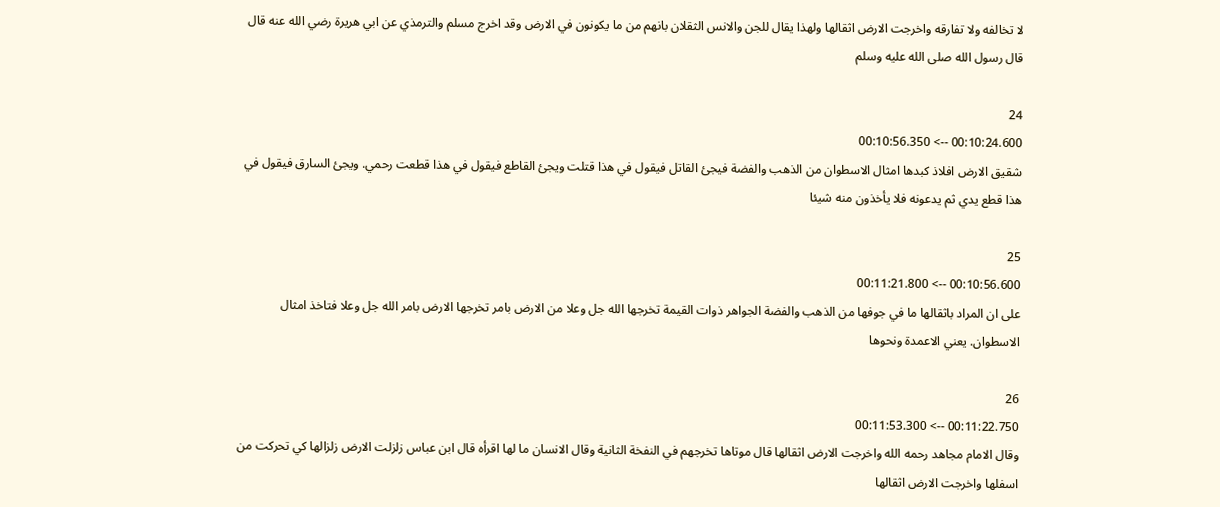لا تخالفه ولا تفارقه واخرجت الارض اثقالها ولهذا يقال للجن والانس الثقلان بانهم من ما يكونون في الارض وقد اخرج مسلم والترمذي عن ابي هريرة رضي الله عنه قال قال رسول الله صلى الله عليه وسلم

24
00:10:24.600 --> 00:10:56.350
شقيق الارض افلاذ كبدها امثال الاسطوان من الذهب والفضة فيجئ القاتل فيقول في هذا قتلت ويجئ القاطع فيقول في هذا قطعت رحمي. ويجئ السارق فيقول في هذا قطع يدي ثم يدعونه فلا يأخذون منه شيئا

25
00:10:56.600 --> 00:11:21.800
على ان المراد باثقالها ما في جوفها من الذهب والفضة الجواهر ذوات القيمة تخرجها الله جل وعلا من الارض بامر تخرجها الارض بامر الله جل وعلا فتاخذ امثال الاسطوان. يعني الاعمدة ونحوها

26
00:11:22.750 --> 00:11:53.300
وقال الامام مجاهد رحمه الله واخرجت الارض اثقالها قال موتاها تخرجهم في النفخة الثانية وقال الانسان ما لها اقرأه قال ابن عباس زلزلت الارض زلزالها كي تحركت من اسفلها واخرجت الارض اثقالها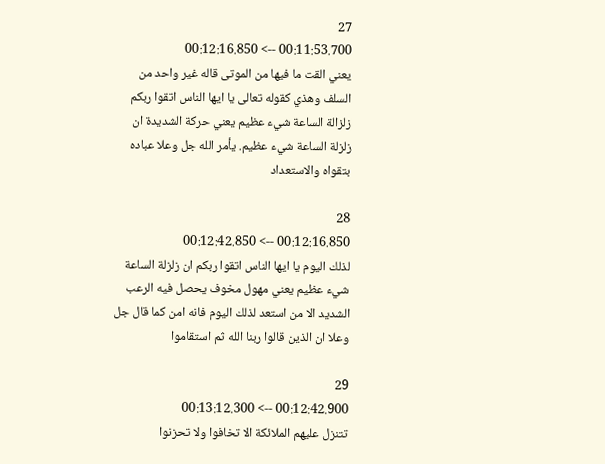27
00:11:53.700 --> 00:12:16.850
يعني القت ما فيها من الموتى قاله غير واحد من السلف وهذي كقوله تعالى يا ايها الناس اتقوا ربكم زلزالة الساعة شيء عظيم يعني حركة الشديدة ان زلزلة الساعة شيء عظيم. يأمر الله جل وعلا عباده بتقواه والاستعداد

28
00:12:16.850 --> 00:12:42.850
لذلك اليوم يا ايها الناس اتقوا ربكم ان زلزلة الساعة شيء عظيم يعني مهول مخوف يحصل فيه الرعب الشديد الا من استعد لذلك اليوم فانه امن كما قال جل وعلا ان الذين قالوا ربنا الله ثم استقاموا

29
00:12:42.900 --> 00:13:12.300
تتنزل عليهم الملائكة الا تخافوا ولا تحزنوا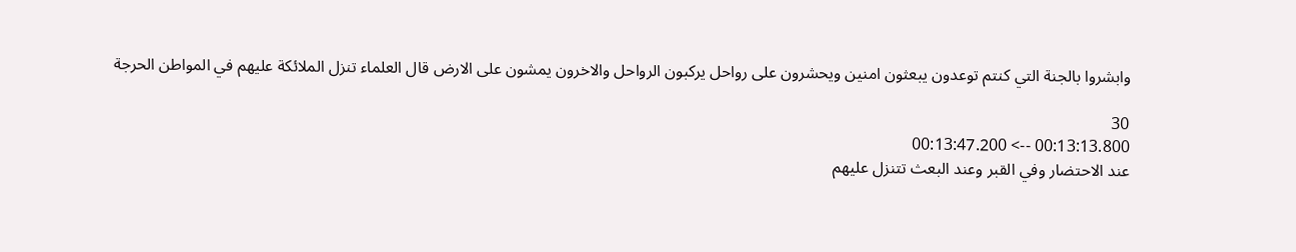وابشروا بالجنة التي كنتم توعدون يبعثون امنين ويحشرون على رواحل يركبون الرواحل والاخرون يمشون على الارض قال العلماء تنزل الملائكة عليهم في المواطن الحرجة

30
00:13:13.800 --> 00:13:47.200
عند الاحتضار وفي القبر وعند البعث تتنزل عليهم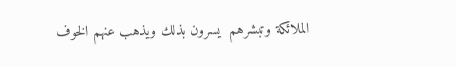الملائكة وتبشرهم  يسرون بذلك ويذهب عنهم الخوف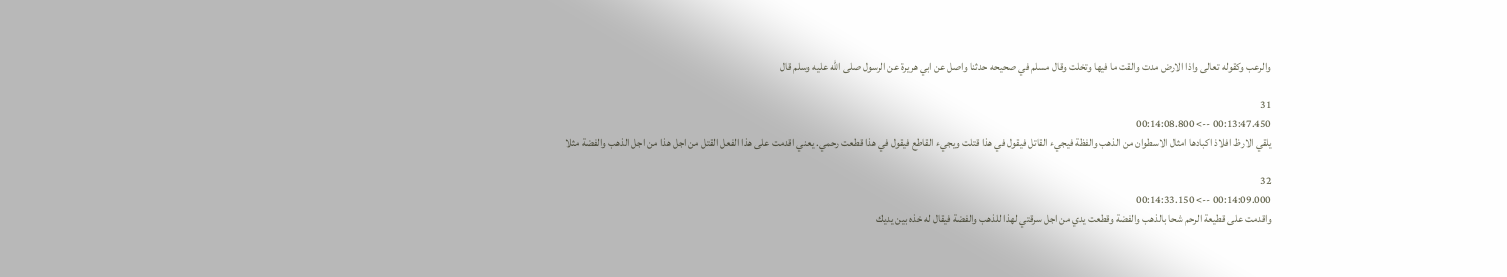والرعب وكقوله تعالى واذا الارض مدت والقت ما فيها وتخلت وقال مسلم في صحيحه حدثنا واصل عن ابي هريرة عن الرسول صلى الله عليه وسلم قال

31
00:13:47.450 --> 00:14:08.800
يلقي الارظ افلاذ اكبادها امثال الاسطوان من الذهب والفظة فيجيء القاتل فيقول في هذا قتلت ويجيء القاطع فيقول في هذا قطعت رحمي. يعني اقدمت على هذا الفعل القتل من اجل هذا من اجل الذهب والفضة مثلا

32
00:14:09.000 --> 00:14:33.150
واقدمت على قطيعة الرحم شحا بالذهب والفضة وقطعت يدي من اجل سرقتي لهذا للذهب والفضة فيقال له خذه بين يديك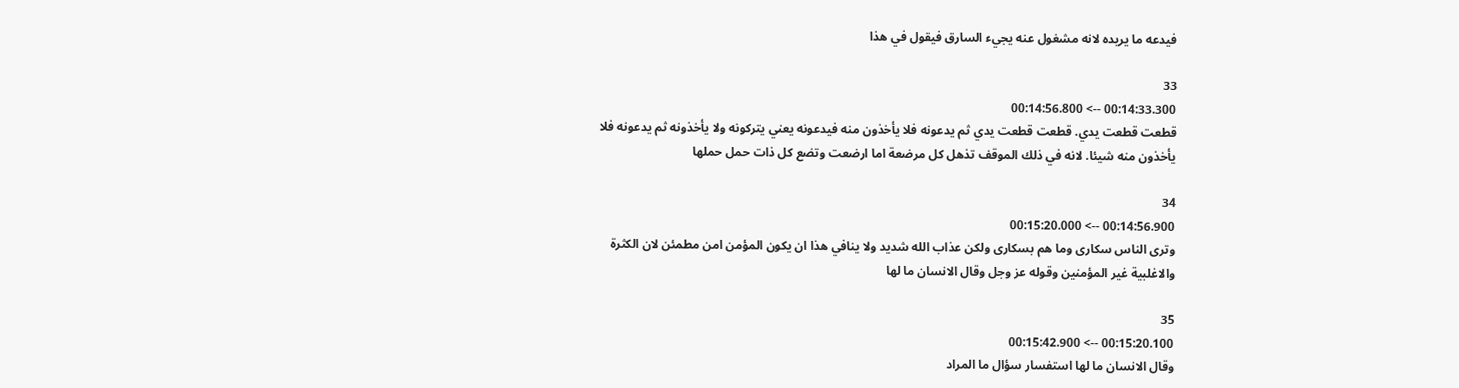فيدعه ما يريده لانه مشغول عنه يجيء السارق فيقول في هذا

33
00:14:33.300 --> 00:14:56.800
قطعت قطعت يدي. قطعت قطعت يدي ثم يدعونه فلا يأخذون منه فيدعونه يعني يتركونه ولا يأخذونه ثم يدعونه فلا يأخذون منه شيئا. لانه في ذلك الموقف تذهل كل مرضعة اما ارضعت وتضع كل ذات حمل حملها

34
00:14:56.900 --> 00:15:20.000
وترى الناس سكارى وما هم بسكارى ولكن عذاب الله شديد ولا ينافي هذا ان يكون المؤمن امن مطمئن لان الكثرة والاغلبية غير المؤمنين وقوله عز وجل وقال الانسان ما لها

35
00:15:20.100 --> 00:15:42.900
وقال الانسان ما لها استفسار سؤال ما المراد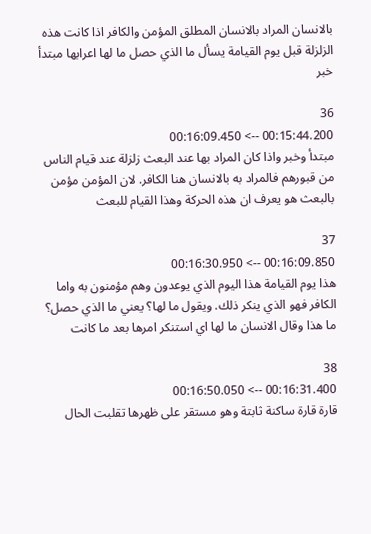بالانسان المراد بالانسان المطلق المؤمن والكافر اذا كانت هذه الزلزلة قبل يوم القيامة يسأل ما الذي حصل ما لها اعرابها مبتدأ خبر

36
00:15:44.200 --> 00:16:09.450
مبتدأ وخبر واذا كان المراد بها عند البعث زلزلة عند قيام الناس من قبورهم فالمراد به بالانسان هنا الكافر. لان المؤمن مؤمن بالبعث هو يعرف ان هذه الحركة وهذا القيام للبعث

37
00:16:09.850 --> 00:16:30.950
هذا يوم القيامة هذا اليوم الذي يوعدون وهم مؤمنون به واما الكافر فهو الذي ينكر ذلك. ويقول ما لها؟ يعني ما الذي حصل؟ ما هذا وقال الانسان ما لها اي استنكر امرها بعد ما كانت

38
00:16:31.400 --> 00:16:50.050
قارة قارة ساكنة ثابتة وهو مستقر على ظهرها تقلبت الحال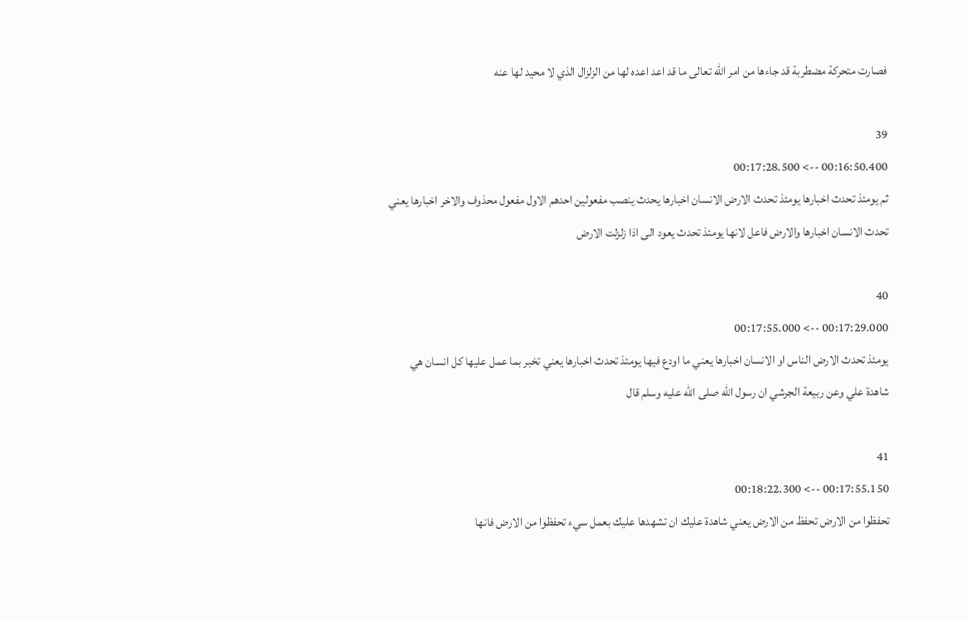فصارت متحركة مضطربة قد جاءها من امر الله تعالى ما قد اعد اعده لها من الزلزال الذي لا محيد لها عنه

39
00:16:50.400 --> 00:17:28.500
ثم يومئذ تحدث اخبارها يومئذ تحدث الارض الانسان اخبارها يحدث ينصب مفعولين احدهم الاول مفعول محذوف والاخر اخبارها يعني تحدث الانسان اخبارها والارض فاعل لانها يومئذ تحدث يعود الى اذا زلزلت الارض

40
00:17:29.000 --> 00:17:55.000
يومئذ تحدث الارض الناس او الانسان اخبارها يعني ما اودع فيها يومئذ تحدث اخبارها يعني تخبر بما عمل عليها كل انسان هي شاهدة علي وعن ربيعة الجرشي ان رسول الله صلى الله عليه وسلم قال

41
00:17:55.150 --> 00:18:22.300
تحفظوا من الارض تحفظ من الارض يعني شاهدة عليك ان تشهدها عليك بعمل سيء تحفظوا من الارض فانها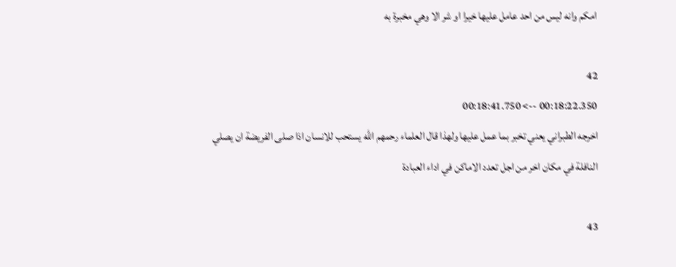امكم وانه ليس من احد عامل عليها خيرا او شر الا وهي مخبرة به

42
00:18:22.350 --> 00:18:41.750
اخرجه الطبراني يعني تخبر بما عمل عليها ولهذا قال العلماء رحمهم الله يستحب للانسان اذا صلى الفريضة ان يصلي النافلة في مكان اخر من اجل تعدد الاماكن في اداء العبادة

43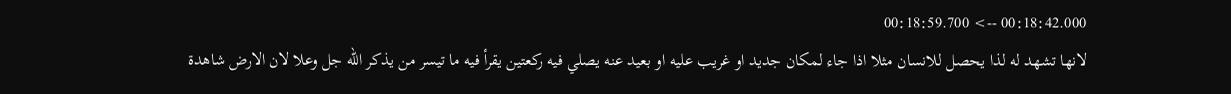00:18:42.000 --> 00:18:59.700
لانها تشهد له لذا يحصل للانسان مثلا اذا جاء لمكان جديد او غريب عليه او بعيد عنه يصلي فيه ركعتين يقرأ فيه ما تيسر من يذكر الله جل وعلا لان الارض شاهدة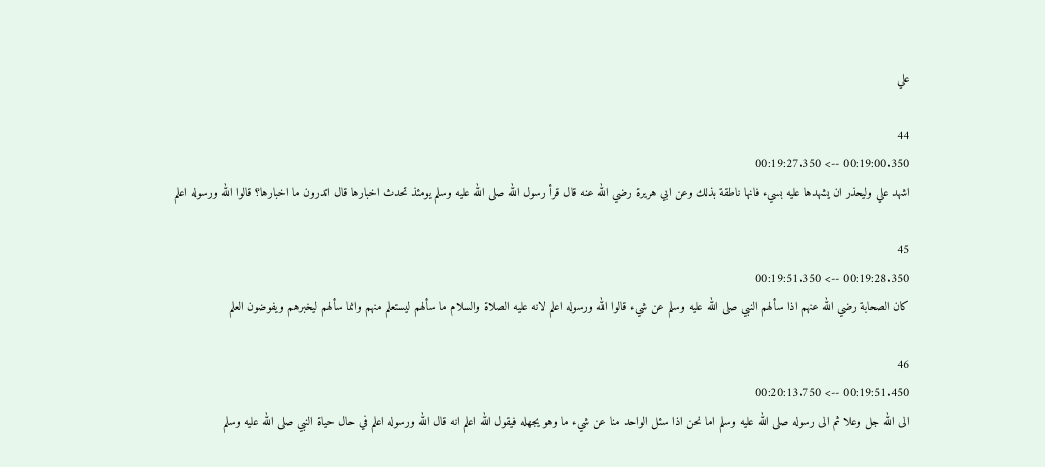علي

44
00:19:00.350 --> 00:19:27.350
اشهد علي وليحذر ان يشهدها عليه بسيء فانها ناطقة بذلك وعن ابي هريرة رضي الله عنه قال قرأ رسول الله صلى الله عليه وسلم يومئذ تحدث اخبارها قال اتدرون ما اخبارها؟ قالوا الله ورسوله اعلم

45
00:19:28.350 --> 00:19:51.350
كان الصحابة رضي الله عنهم اذا سألهم النبي صلى الله عليه وسلم عن شيء قالوا الله ورسوله اعلم لانه عليه الصلاة والسلام ما سألهم ليستعلم منهم وانما سألهم ليخبرهم ويفوضون العلم

46
00:19:51.450 --> 00:20:13.750
الى الله جل وعلا ثم الى رسوله صلى الله عليه وسلم اما نحن اذا سئل الواحد منا عن شيء ما وهو يجهله فيقول الله اعلم انه قال الله ورسوله اعلم في حال حياة النبي صلى الله عليه وسلم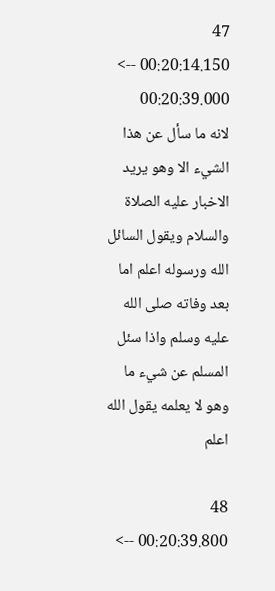47
00:20:14.150 --> 00:20:39.000
لانه ما سأل عن هذا الشيء الا وهو يريد الاخبار عليه الصلاة والسلام ويقول السائل الله ورسوله اعلم اما بعد وفاته صلى الله عليه وسلم واذا سئل المسلم عن شيء ما وهو لا يعلمه يقول الله اعلم

48
00:20:39.800 -->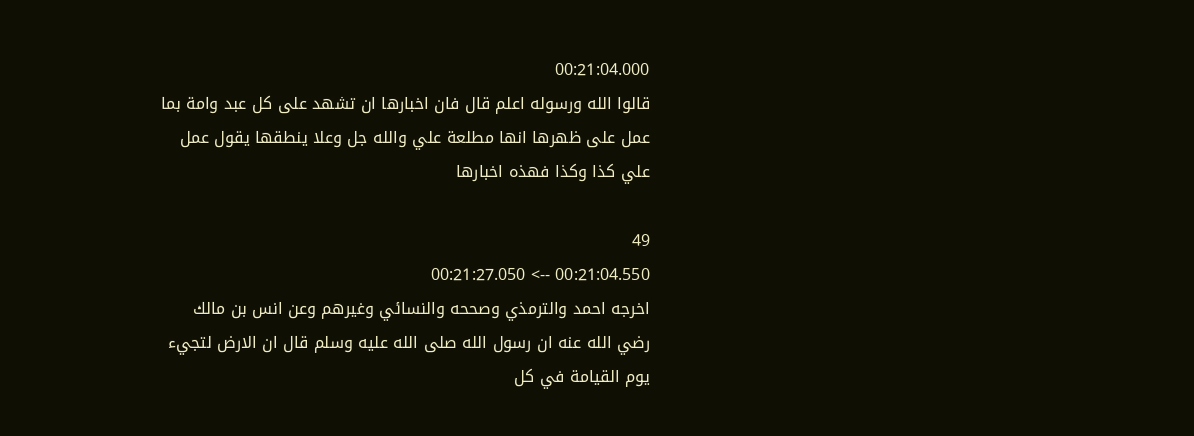00:21:04.000
قالوا الله ورسوله اعلم قال فان اخبارها ان تشهد على كل عبد وامة بما عمل على ظهرها انها مطلعة علي والله جل وعلا ينطقها يقول عمل علي كذا وكذا فهذه اخبارها

49
00:21:04.550 --> 00:21:27.050
اخرجه احمد والترمذي وصححه والنسائي وغيرهم وعن انس بن مالك رضي الله عنه ان رسول الله صلى الله عليه وسلم قال ان الارض لتجيء يوم القيامة في كل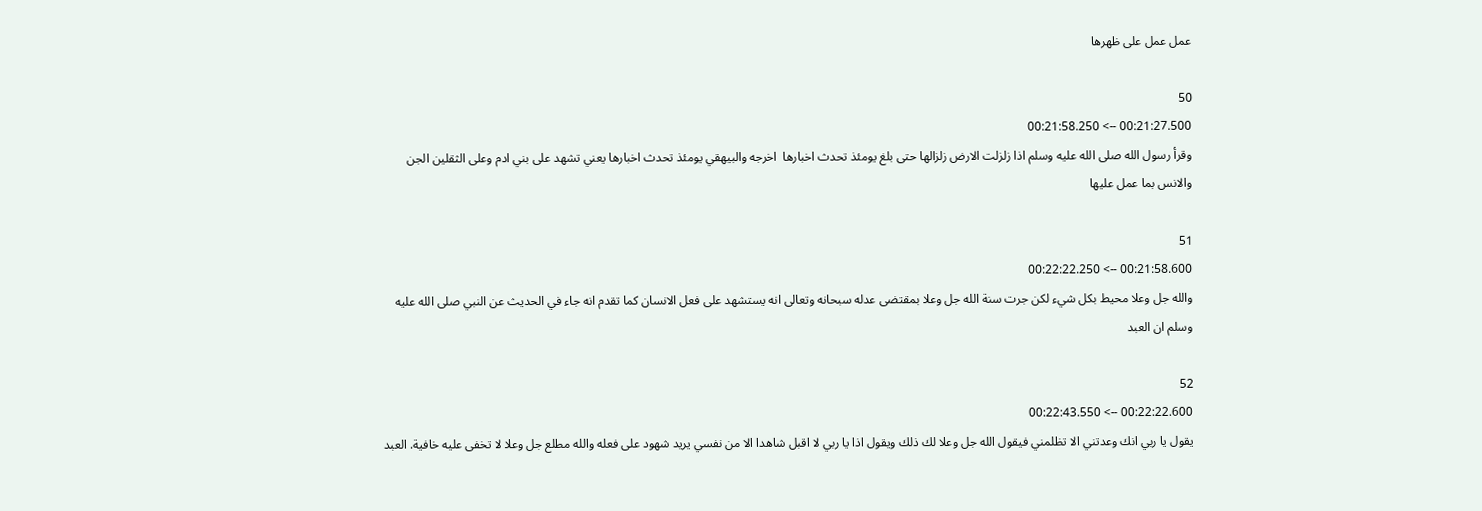عمل عمل على ظهرها

50
00:21:27.500 --> 00:21:58.250
وقرأ رسول الله صلى الله عليه وسلم اذا زلزلت الارض زلزالها حتى بلغ يومئذ تحدث اخبارها  اخرجه والبيهقي يومئذ تحدث اخبارها يعني تشهد على بني ادم وعلى الثقلين الجن والانس بما عمل عليها

51
00:21:58.600 --> 00:22:22.250
والله جل وعلا محيط بكل شيء لكن جرت سنة الله جل وعلا بمقتضى عدله سبحانه وتعالى انه يستشهد على فعل الانسان كما تقدم انه جاء في الحديث عن النبي صلى الله عليه وسلم ان العبد

52
00:22:22.600 --> 00:22:43.550
يقول يا ربي انك وعدتني الا تظلمني فيقول الله جل وعلا لك ذلك ويقول اذا يا ربي لا اقبل شاهدا الا من نفسي يريد شهود على فعله والله مطلع جل وعلا لا تخفى عليه خافية. العبد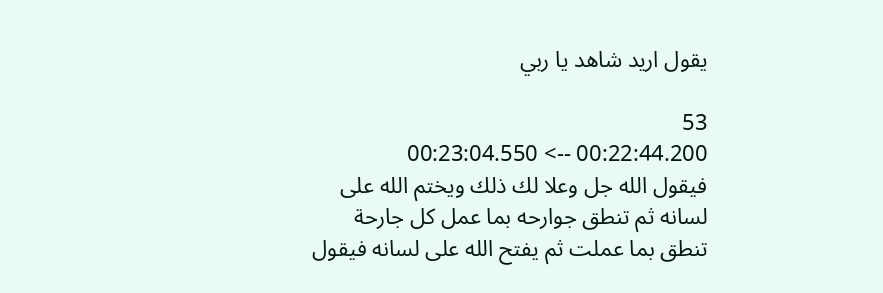يقول اريد شاهد يا ربي

53
00:22:44.200 --> 00:23:04.550
فيقول الله جل وعلا لك ذلك ويختم الله على لسانه ثم تنطق جوارحه بما عمل كل جارحة تنطق بما عملت ثم يفتح الله على لسانه فيقول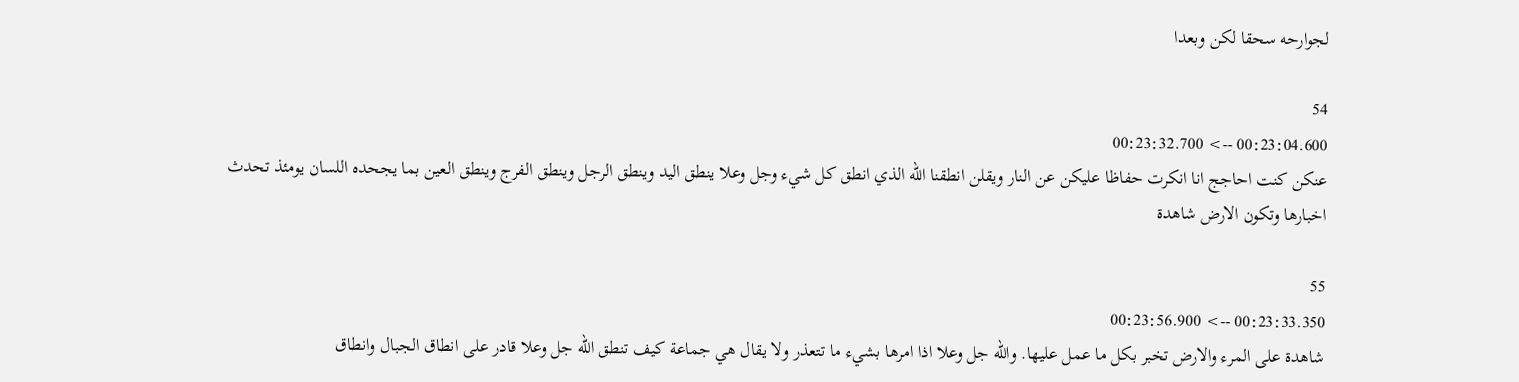لجوارحه سحقا لكن وبعدا

54
00:23:04.600 --> 00:23:32.700
عنكن كنت احاجج انا انكرت حفاظا عليكن عن النار ويقلن انطقنا الله الذي انطق كل شيء وجل وعلا ينطق اليد وينطق الرجل وينطق الفرج وينطق العين بما يجحده اللسان يومئذ تحدث اخبارها وتكون الارض شاهدة

55
00:23:33.350 --> 00:23:56.900
شاهدة على المرء والارض تخبر بكل ما عمل عليها. والله جل وعلا اذا امرها بشيء ما تتعذر ولا يقال هي جماعة كيف تنطق الله جل وعلا قادر على انطاق الجبال وانطاق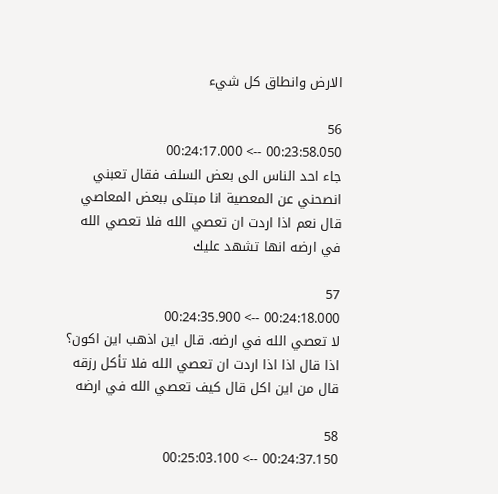الارض وانطاق كل شيء

56
00:23:58.050 --> 00:24:17.000
جاء احد الناس الى بعض السلف فقال تعبني انصحني عن المعصية انا مبتلى ببعض المعاصي قال نعم اذا اردت ان تعصي الله فلا تعصي الله في ارضه انها تشهد عليك

57
00:24:18.000 --> 00:24:35.900
لا تعصي الله في ارضه. قال اين اذهب اين اكون؟ اذا قال اذا اذا اردت ان تعصي الله فلا تأكل رزقه قال من اين اكل قال كيف تعصي الله في ارضه

58
00:24:37.150 --> 00:25:03.100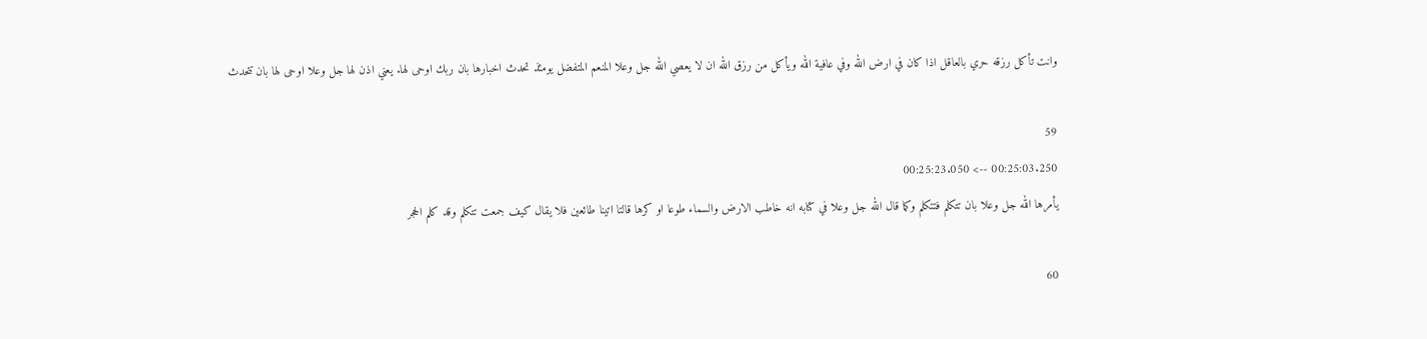وانت تأكل رزقه حري بالعاقل اذا كان في ارض الله وفي عافية الله ويأكل من رزق الله ان لا يعصي الله جل وعلا المنعم المتفضل يومئذ تحدث اخبارها بان ربك اوحى لها. يعني اذن لها جل وعلا اوحى لها بان تتحدث

59
00:25:03.250 --> 00:25:23.050
يأمرها الله جل وعلا بان تتكلم فتتكلم وكما قال الله جل وعلا في كتابه انه خاطب الارض والسماء طوعا او كرها قالتا اتينا طائعين فلا يقال كيف جمعت تتكلم وقد كلم الحجر

60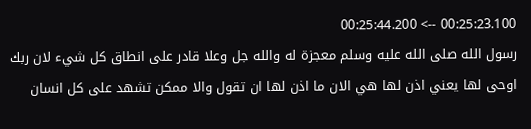00:25:23.100 --> 00:25:44.200
رسول الله صلى الله عليه وسلم معجزة له والله جل وعلا قادر على انطاق كل شيء لان ربك اوحى لها يعني اذن لها هي الان ما اذن لها ان تقول والا ممكن تشهد على كل انسان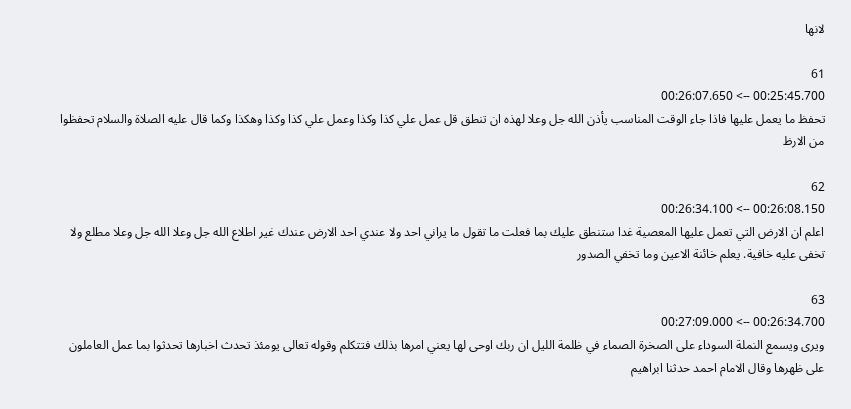لانها

61
00:25:45.700 --> 00:26:07.650
تحفظ ما يعمل عليها فاذا جاء الوقت المناسب يأذن الله جل وعلا لهذه ان تنطق قل عمل علي كذا وكذا وعمل علي كذا وكذا وهكذا وكما قال عليه الصلاة والسلام تحفظوا من الارظ

62
00:26:08.150 --> 00:26:34.100
اعلم ان الارض التي تعمل عليها المعصية غدا ستنطق عليك بما فعلت ما تقول ما يراني احد ولا عندي احد الارض عندك غير اطلاع الله جل وعلا الله جل وعلا مطلع ولا تخفى عليه خافية. يعلم خائنة الاعين وما تخفي الصدور

63
00:26:34.700 --> 00:27:09.000
ويرى ويسمع النملة السوداء على الصخرة الصماء في ظلمة الليل ان ربك اوحى لها يعني امرها بذلك فتتكلم وقوله تعالى يومئذ تحدث اخبارها تحدثوا بما عمل العاملون على ظهرها وقال الامام احمد حدثنا ابراهيم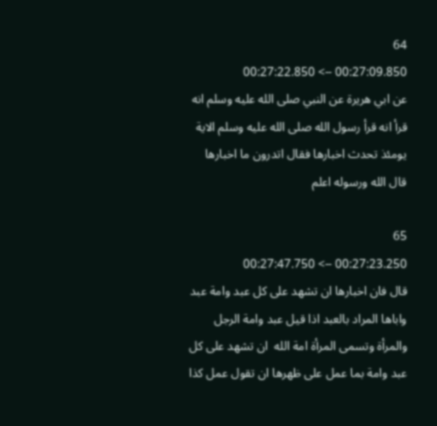64
00:27:09.850 --> 00:27:22.850
عن ابي هريرة عن النبي صلى الله عليه وسلم انه قرأ انه قرأ رسول الله صلى الله عليه وسلم الاية يومئذ تحدث اخبارها فقال اتدرون ما اخبارها قال الله ورسوله اعلم

65
00:27:23.250 --> 00:27:47.750
قال فان اخبارها ان تشهد على كل عبد وامة عبد واباها المراد بالعبد اذا قيل عبد وامة الرجل والمرأة وتسمى المرأة امة الله  ان تشهد على كل عبد وامة بما عمل على ظهرها ان تقول عمل كذا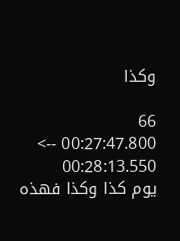وكذا

66
00:27:47.800 --> 00:28:13.550
يوم كذا وكذا فهذه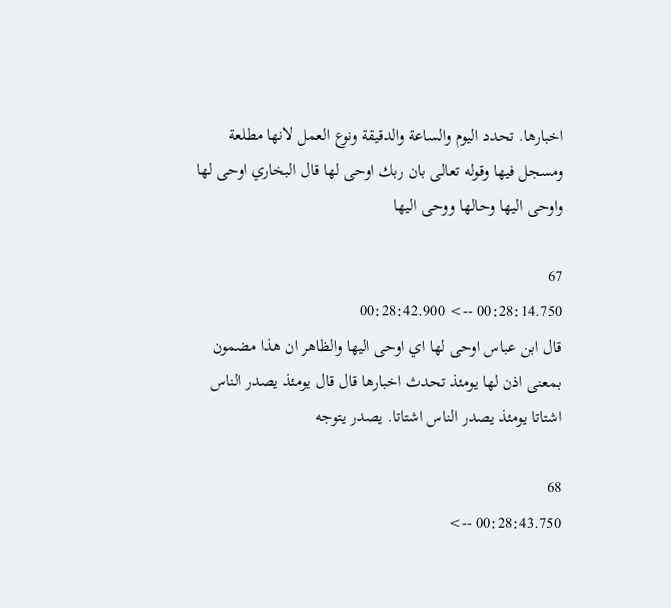اخبارها. تحدد اليوم والساعة والدقيقة ونوع العمل لانها مطلعة ومسجل فيها وقوله تعالى بان ربك اوحى لها قال البخاري اوحى لها واوحى اليها وحالها ووحى اليها

67
00:28:14.750 --> 00:28:42.900
قال ابن عباس اوحى لها اي اوحى اليها والظاهر ان هذا مضمون بمعنى اذن لها يومئذ تحدث اخبارها قال قال يومئذ يصدر الناس اشتاتا يومئذ يصدر الناس اشتاتا. يصدر يتوجه

68
00:28:43.750 -->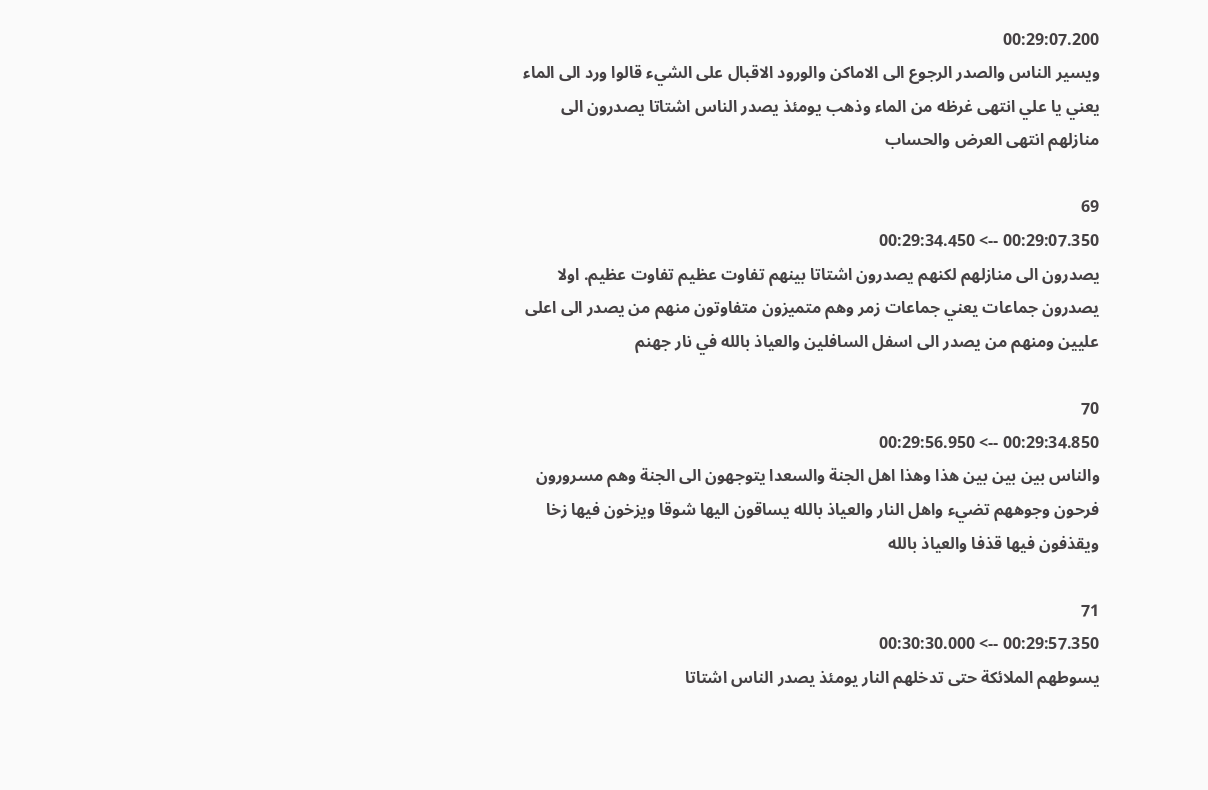00:29:07.200
ويسير الناس والصدر الرجوع الى الاماكن والورود الاقبال على الشيء قالوا ورد الى الماء يعني يا علي انتهى غرظه من الماء وذهب يومئذ يصدر الناس اشتاتا يصدرون الى منازلهم انتهى العرض والحساب

69
00:29:07.350 --> 00:29:34.450
يصدرون الى منازلهم لكنهم يصدرون اشتاتا بينهم تفاوت عظيم تفاوت عظيم. اولا يصدرون جماعات يعني جماعات زمر وهم متميزون متفاوتون منهم من يصدر الى اعلى عليين ومنهم من يصدر الى اسفل السافلين والعياذ بالله في نار جهنم

70
00:29:34.850 --> 00:29:56.950
والناس بين بين بين هذا وهذا اهل الجنة والسعدا يتوجهون الى الجنة وهم مسرورون فرحون وجوههم تضيء واهل النار والعياذ بالله يساقون اليها شوقا ويزخون فيها زخا ويقذفون فيها قذفا والعياذ بالله

71
00:29:57.350 --> 00:30:30.000
يسوطهم الملائكة حتى تدخلهم النار يومئذ يصدر الناس اشتاتا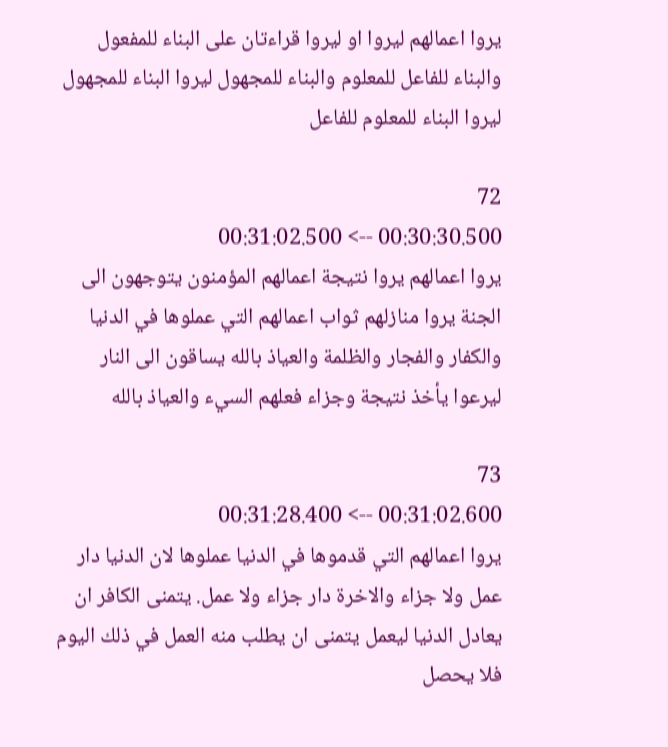يروا اعمالهم ليروا او ليروا قراءتان على البناء للمفعول والبناء للفاعل للمعلوم والبناء للمجهول ليروا البناء للمجهول ليروا البناء للمعلوم للفاعل

72
00:30:30.500 --> 00:31:02.500
يروا اعمالهم يروا نتيجة اعمالهم المؤمنون يتوجهون الى الجنة يروا منازلهم ثواب اعمالهم التي عملوها في الدنيا والكفار والفجار والظلمة والعياذ بالله يساقون الى النار ليرعوا يأخذ نتيجة وجزاء فعلهم السيء والعياذ بالله

73
00:31:02.600 --> 00:31:28.400
يروا اعمالهم التي قدموها في الدنيا عملوها لان الدنيا دار عمل ولا جزاء والاخرة دار جزاء ولا عمل. يتمنى الكافر ان يعادل الدنيا ليعمل يتمنى ان يطلب منه العمل في ذلك اليوم فلا يحصل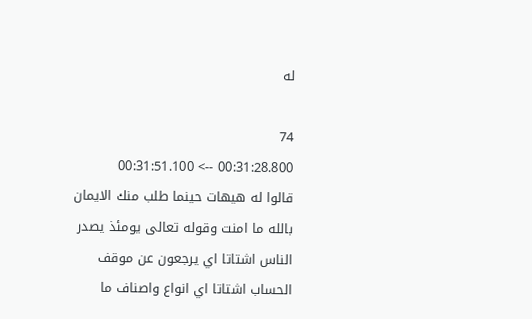له

74
00:31:28.800 --> 00:31:51.100
قالوا له هيهات حينما طلب منك الايمان بالله ما امنت وقوله تعالى يومئذ يصدر الناس اشتاتا اي يرجعون عن موقف الحساب اشتاتا اي انواع واصناف ما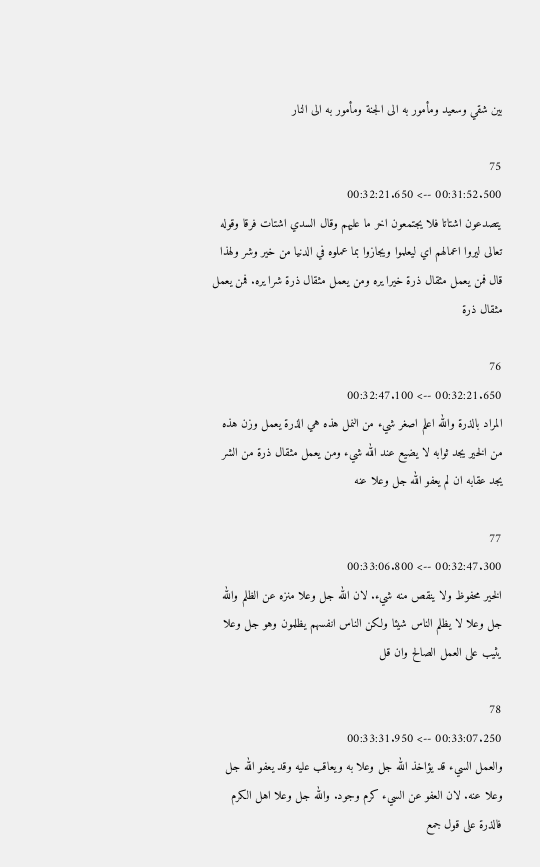بين شقي وسعيد ومأمور به الى الجنة ومأمور به الى النار

75
00:31:52.500 --> 00:32:21.650
يتصدعون اشتاتا فلا يجتمعون اخر ما عليهم وقال السدي اشتات فرقا وقوله تعالى ليروا اعمالهم اي ليعلموا ويجازوا بما عملوه في الدنيا من خير وشر ولهذا قال فمن يعمل مثقال ذرة خيرا يره ومن يعمل مثقال ذرة شرا يره. فمن يعمل مثقال ذرة

76
00:32:21.650 --> 00:32:47.100
المراد بالذرة والله اعلم اصغر شيء من النمل هذه هي الذرة يعمل وزن هذه من الخير يجد ثوابه لا يضيع عند الله شيء ومن يعمل مثقال ذرة من الشر يجد عقابه ان لم يعفو الله جل وعلا عنه

77
00:32:47.300 --> 00:33:06.800
الخير محفوظ ولا ينقص منه شيء. لان الله جل وعلا منزه عن الظلم والله جل وعلا لا يظلم الناس شيئا ولكن الناس انفسهم يظلمون وهو جل وعلا يثيب على العمل الصالح وان قل

78
00:33:07.250 --> 00:33:31.950
والعمل السيء قد يؤاخذ الله جل وعلا به ويعاقب عليه وقد يعفو الله جل وعلا عنه. لان العفو عن السيء كرم وجود. والله جل وعلا اهل الكرم فالذرة على قول جمع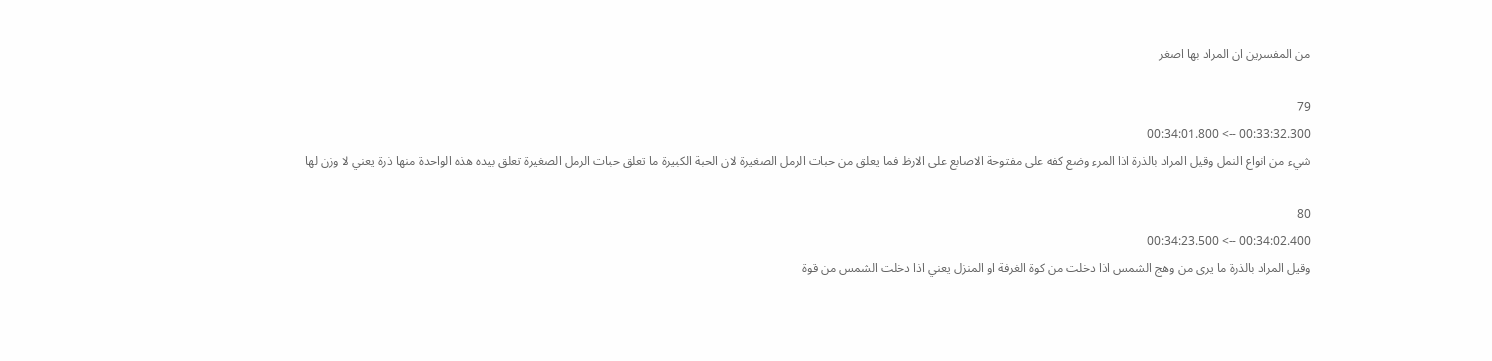من المفسرين ان المراد بها اصغر

79
00:33:32.300 --> 00:34:01.800
شيء من انواع النمل وقيل المراد بالذرة اذا المرء وضع كفه على مفتوحة الاصابع على الارظ فما يعلق من حبات الرمل الصغيرة لان الحبة الكبيرة ما تعلق حبات الرمل الصغيرة تعلق بيده هذه الواحدة منها ذرة يعني لا وزن لها

80
00:34:02.400 --> 00:34:23.500
وقيل المراد بالذرة ما يرى من وهج الشمس اذا دخلت من كوة الغرفة او المنزل يعني اذا دخلت الشمس من قوة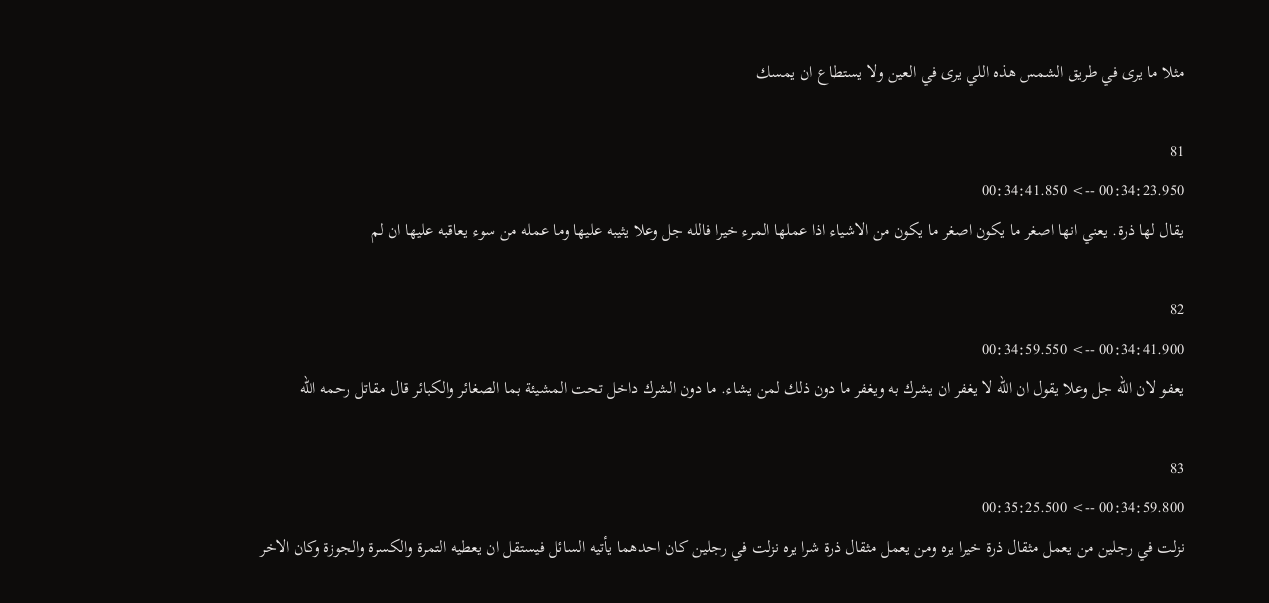مثلا ما يرى في طريق الشمس هذه اللي يرى في العين ولا يستطاع ان يمسك

81
00:34:23.950 --> 00:34:41.850
يقال لها ذرة. يعني انها اصغر ما يكون اصغر ما يكون من الاشياء اذا عملها المرء خيرا فالله جل وعلا يثيبه عليها وما عمله من سوء يعاقبه عليها ان لم

82
00:34:41.900 --> 00:34:59.550
يعفو لان الله جل وعلا يقول ان الله لا يغفر ان يشرك به ويغفر ما دون ذلك لمن يشاء. ما دون الشرك داخل تحت المشيئة بما الصغائر والكبائر قال مقاتل رحمه الله

83
00:34:59.800 --> 00:35:25.500
نزلت في رجلين من يعمل مثقال ذرة خيرا يره ومن يعمل مثقال ذرة شرا يره نزلت في رجلين كان احدهما يأتيه السائل فيستقل ان يعطيه التمرة والكسرة والجوزة وكان الاخر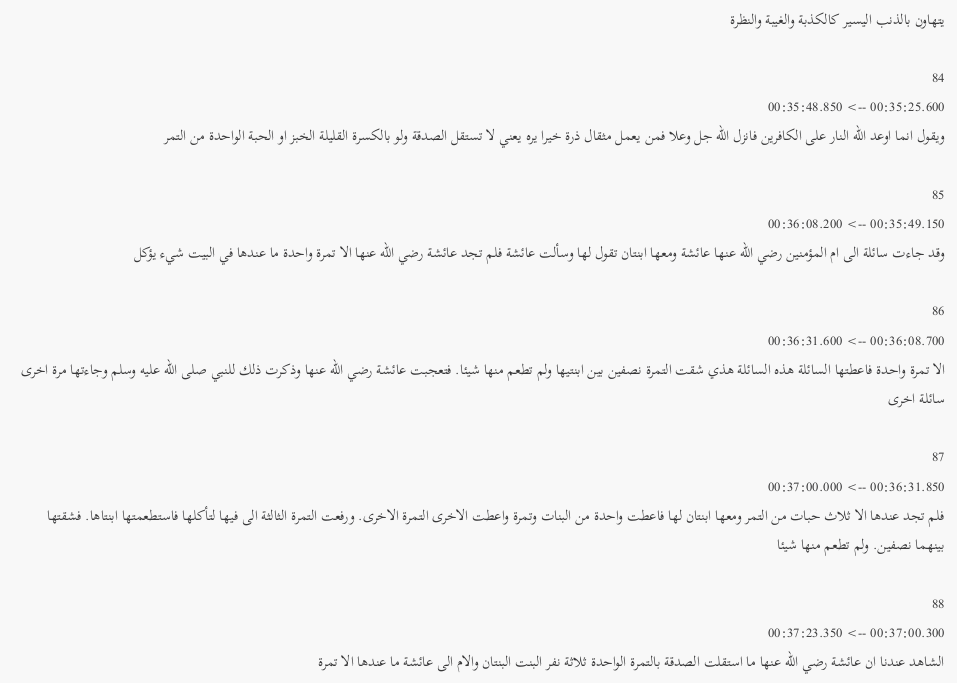يتهاون بالذنب اليسير كالكذبة والغيبة والنظرة

84
00:35:25.600 --> 00:35:48.850
ويقول انما اوعد الله النار على الكافرين فانزل الله جل وعلا فمن يعمل مثقال ذرة خيرا يره يعني لا تستقل الصدقة ولو بالكسرة القليلة الخبز او الحبة الواحدة من التمر

85
00:35:49.150 --> 00:36:08.200
وقد جاءت سائلة الى ام المؤمنين رضي الله عنها عائشة ومعها ابنتان تقول لها وسألت عائشة فلم تجد عائشة رضي الله عنها الا تمرة واحدة ما عندها في البيت شيء يؤكل

86
00:36:08.700 --> 00:36:31.600
الا تمرة واحدة فاعطتها السائلة هذه السائلة هذي شقت التمرة نصفين بين ابنتيها ولم تطعم منها شيئا. فتعجبت عائشة رضي الله عنها وذكرت ذلك للنبي صلى الله عليه وسلم وجاءتها مرة اخرى سائلة اخرى

87
00:36:31.850 --> 00:37:00.000
فلم تجد عندها الا ثلاث حبات من التمر ومعها ابنتان لها فاعطت واحدة من البنات وتمرة واعطت الاخرى التمرة الاخرى. ورفعت التمرة الثالثة الى فيها لتأكلها فاستطعمتها ابنتاها. فشقتها بينهما نصفين. ولم تطعم منها شيئا

88
00:37:00.300 --> 00:37:23.350
الشاهد عندنا ان عائشة رضي الله عنها ما استقلت الصدقة بالتمرة الواحدة ثلاثة نفر البنت البنتان والام الى عائشة ما عندها الا تمرة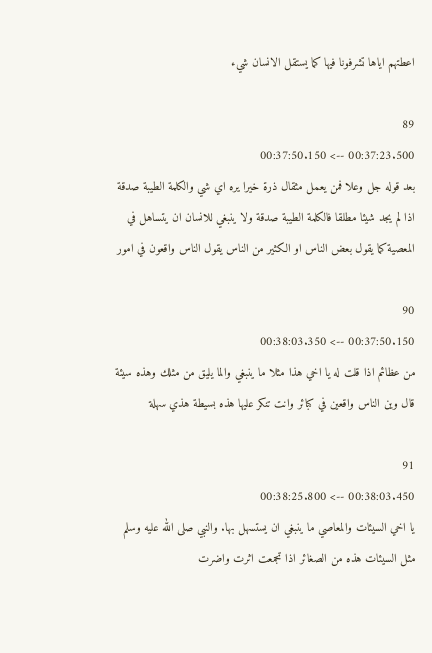اعطتهم اياها تشرفونا فيها كما يستقل الانسان شيء

89
00:37:23.500 --> 00:37:50.150
بعد قوله جل وعلا فمن يعمل مثقال ذرة خيرا يره اي شي والكلمة الطيبة صدقة اذا لم يجد شيئا مطلقا فالكلمة الطيبة صدقة ولا ينبغي للانسان ان يتساهل في المعصية كما يقول بعض الناس او الكثير من الناس يقول الناس واقعون في امور

90
00:37:50.150 --> 00:38:03.350
من عظائم اذا قلت له يا اخي هذا مثلا ما ينبغي والما يليق من مثلك وهذه سيئة قال وين الناس واقعين في كبائر وانت تنكر عليها هذه بسيطة هذي سهلة

91
00:38:03.450 --> 00:38:25.800
يا اخي السيئات والمعاصي ما ينبغي ان يستسهل بها. والنبي صلى الله عليه وسلم مثل السيئات هذه من الصغائر اذا تجمعت اثرت واضرت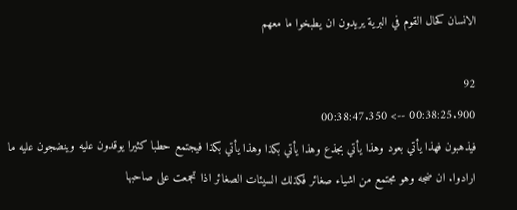الانسان كحال القوم في البرية يريدون ان يطبخوا ما معهم

92
00:38:25.900 --> 00:38:47.350
فيذهبون فهذا يأتي بعود وهذا يأتي بجذع وهذا يأتي بكذا وهذا يأتي بكذا فيجتمع حطبا كثيرا يوقدون عليه وينضجون عليه ما ارادوا. ان ضجه وهو مجتمع من اشياء صغائر فكذلك السيئات الصغائر اذا تجمعت على صاحبها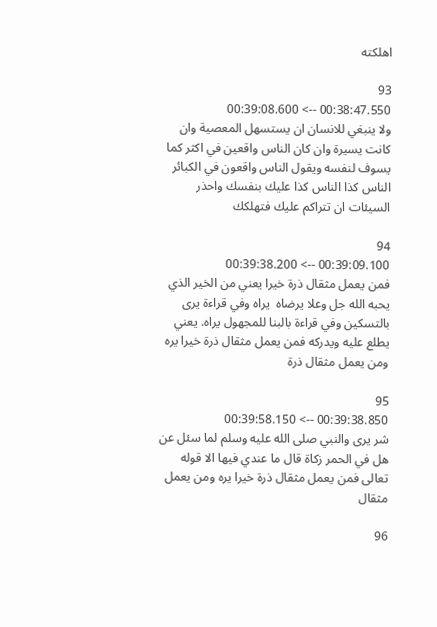اهلكته

93
00:38:47.550 --> 00:39:08.600
ولا ينبغي للانسان ان يستسهل المعصية وان كانت يسيرة وان كان الناس واقعين في اكثر كما يسوف لنفسه ويقول الناس واقعون في الكبائر الناس كذا الناس كذا عليك بنفسك واحذر السيئات ان تتراكم عليك فتهلكك

94
00:39:09.100 --> 00:39:38.200
فمن يعمل مثقال ذرة خيرا يعني من الخير الذي يحبه الله جل وعلا يرضاه  يراه وفي قراءة يرى بالتسكين وفي قراءة بالبنا للمجهول يراه. يعني يطلع عليه ويدركه فمن يعمل مثقال ذرة خيرا يره ومن يعمل مثقال ذرة

95
00:39:38.850 --> 00:39:58.150
شر يرى والنبي صلى الله عليه وسلم لما سئل عن هل في الحمر زكاة قال ما عندي فيها الا قوله تعالى فمن يعمل مثقال ذرة خيرا يره ومن يعمل مثقال

96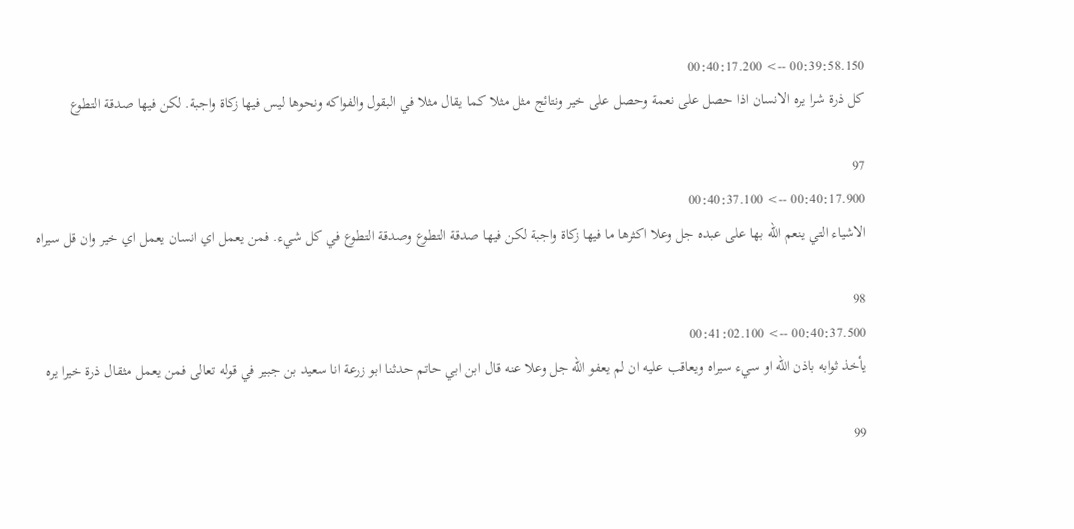00:39:58.150 --> 00:40:17.200
كل ذرة شرا يره الانسان اذا حصل على نعمة وحصل على خير ونتائج مثل مثلا كما يقال مثلا في البقول والفواكه ونحوها ليس فيها زكاة واجبة. لكن فيها صدقة التطوع

97
00:40:17.900 --> 00:40:37.100
الاشياء التي ينعم الله بها على عبده جل وعلا اكثرها ما فيها زكاة واجبة لكن فيها صدقة التطوع وصدقة التطوع في كل شيء. فمن يعمل اي انسان يعمل اي خير وان قل سيراه

98
00:40:37.500 --> 00:41:02.100
يأخذ ثوابه باذن الله او سيء سيراه ويعاقب عليه ان لم يعفو الله جل وعلا عنه قال ابن ابي حاتم حدثنا ابو زرعة انا سعيد بن جبير في قوله تعالى فمن يعمل مثقال ذرة خيرا يره

99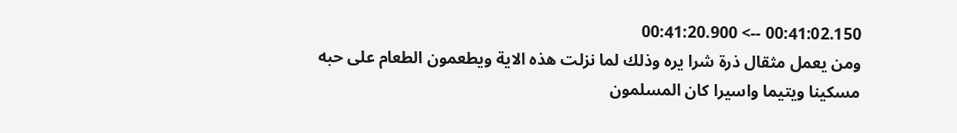00:41:02.150 --> 00:41:20.900
ومن يعمل مثقال ذرة شرا يره وذلك لما نزلت هذه الاية ويطعمون الطعام على حبه مسكينا ويتيما واسيرا كان المسلمون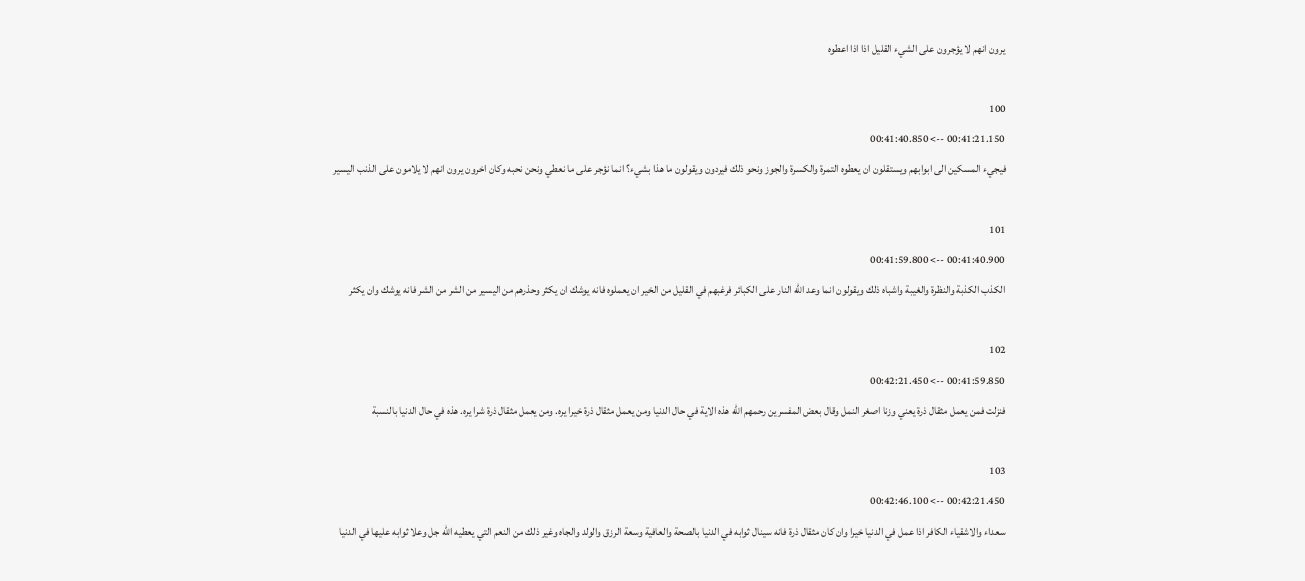يرون انهم لا يؤجرون على الشيء القليل اذا اذا اعطوه

100
00:41:21.150 --> 00:41:40.850
فيجيء المسكين الى ابوابهم ويستقلون ان يعطوه التمرة والكسرة والجوز ونحو ذلك فيردون ويقولون ما هذا بشيء؟ انما نؤجر على ما نعطي ونحن نحبه وكان اخرون يرون انهم لا يلامون على الذنب اليسير

101
00:41:40.900 --> 00:41:59.800
الكذب الكذبة والنظرة والغيبة واشباه ذلك ويقولون انما وعد الله النار على الكبائر فرغبهم في القليل من الخير ان يعملوه فانه يوشك ان يكثر وحذرهم من اليسير من الشر من الشر فانه يوشك وان يكثر

102
00:41:59.850 --> 00:42:21.450
فنزلت فمن يعمل مثقال ذرة يعني وزنا اصغر النمل وقال بعض المفسرين رحمهم الله هذه الاية في حال الدنيا ومن يعمل مثقال ذرة خيرا يره. ومن يعمل مثقال ذرة شرا يره. هذه في حال الدنيا بالنسبة

103
00:42:21.450 --> 00:42:46.100
سعداء والاشقياء الكافر اذا عمل في الدنيا خيرا وان كان مثقال ذرة فانه سينال ثوابه في الدنيا بالصحة والعافية وسعة الرزق والولد والجاه وغير ذلك من النعم التي يعطيه الله جل وعلا ثوابه عليها في الدنيا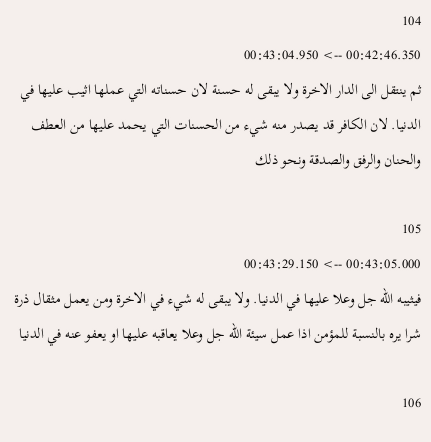104
00:42:46.350 --> 00:43:04.950
ثم ينتقل الى الدار الاخرة ولا يبقى له حسنة لان حسناته التي عملها اثيب عليها في الدنيا. لان الكافر قد يصدر منه شيء من الحسنات التي يحمد عليها من العطف والحنان والرفق والصدقة ونحو ذلك

105
00:43:05.000 --> 00:43:29.150
فيثيبه الله جل وعلا عليها في الدنيا. ولا يبقى له شيء في الاخرة ومن يعمل مثقال ذرة شرا يره بالنسبة للمؤمن اذا عمل سيئة الله جل وعلا يعاقبه عليها او يعفو عنه في الدنيا

106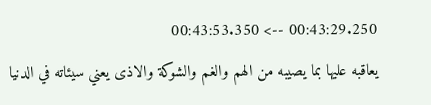00:43:29.250 --> 00:43:53.350
يعاقبه عليها بما يصيبه من الهم والغم والشوكة والاذى يعني سيئاته في الدنيا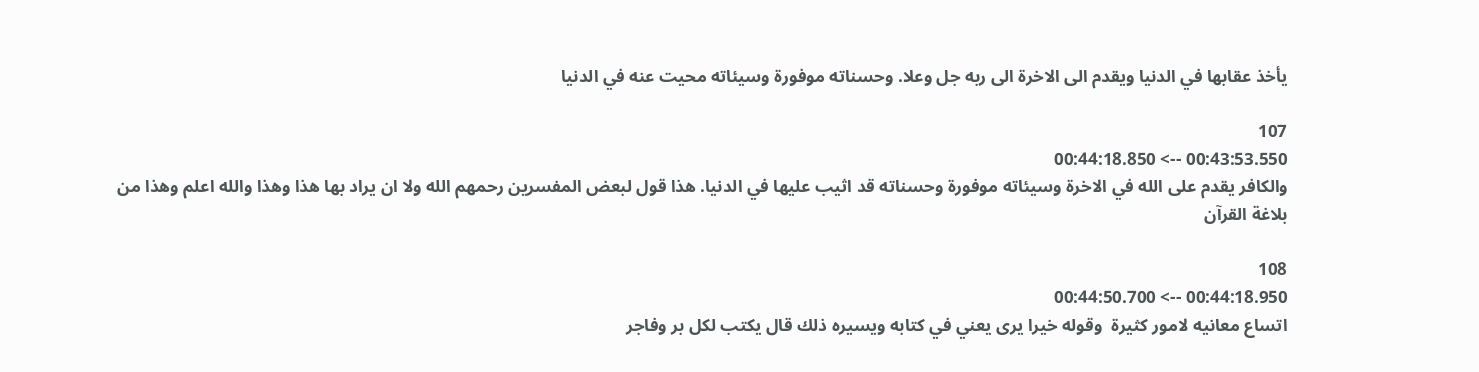يأخذ عقابها في الدنيا ويقدم الى الاخرة الى ربه جل وعلا. وحسناته موفورة وسيئاته محيت عنه في الدنيا

107
00:43:53.550 --> 00:44:18.850
والكافر يقدم على الله في الاخرة وسيئاته موفورة وحسناته قد اثيب عليها في الدنيا. هذا قول لبعض المفسرين رحمهم الله ولا ان يراد بها هذا وهذا والله اعلم وهذا من بلاغة القرآن

108
00:44:18.950 --> 00:44:50.700
اتساع معانيه لامور كثيرة  وقوله خيرا يرى يعني في كتابه ويسيره ذلك قال يكتب لكل بر وفاجر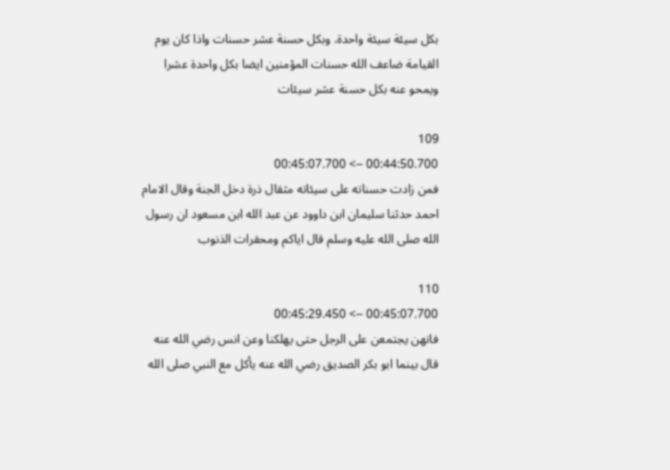بكل سيئة سيئة واحدة. وبكل حسنة عشر حسنات واذا كان يوم القيامة ضاعف الله حسنات المؤمنين ايضا بكل واحدة عشرا ويمحو عنه بكل حسنة عشر سيئات

109
00:44:50.700 --> 00:45:07.700
فمن زادت حسناته على سيئاته مثقال ذرة دخل الجنة وقال الامام احمد حدثنا سليمان ابن داوود عن عبد الله ابن مسعود ان رسول الله صلى الله عليه وسلم قال اياكم ومحقرات الذنوب

110
00:45:07.700 --> 00:45:29.450
فانهن يجتمعن على الرجل حتى يهلكنا وعن انس رضي الله عنه قال بينما ابو بكر الصديق رضي الله عنه يأكل مع النبي صلى الله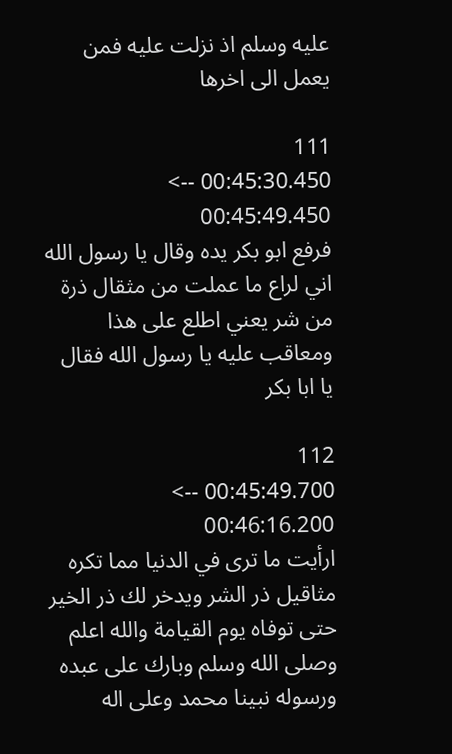عليه وسلم اذ نزلت عليه فمن يعمل الى اخرها

111
00:45:30.450 --> 00:45:49.450
فرفع ابو بكر يده وقال يا رسول الله اني لراع ما عملت من مثقال ذرة من شر يعني اطلع على هذا ومعاقب عليه يا رسول الله فقال يا ابا بكر

112
00:45:49.700 --> 00:46:16.200
ارأيت ما ترى في الدنيا مما تكره مثاقيل ذر الشر ويدخر لك ذر الخير حتى توفاه يوم القيامة والله اعلم وصلى الله وسلم وبارك على عبده ورسوله نبينا محمد وعلى اله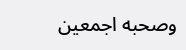وصحبه اجمعين